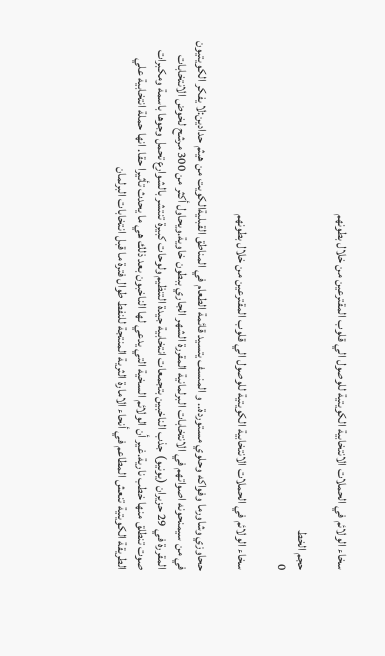سخاء الولائم في الحملات الانتخابية الكويتية للوصول الي قلوب المقترعين من خلال بطونهم

حجم الخط
0

سخاء الولائم في الحملات الانتخابية الكويتية للوصول الي قلوب المقترعين من خلال بطونهم

ححاوزي وشاورما وفواكه وحلوي مستوردة.. و المنسف يتسيد قائمة الطعام في المناطق القبليةالكويت من هيثم حدادين:لا يفكر الكويتيون في من سيمنحونه اصواتهم في الانتخابات البرلمانية المقررة الشهر الجاري ببطون خاوية.ويحاول أكثر من 300 مرشح لخوض الانتخابات المقررة في 29 حزيران (يونيو) جذب الناخبين بتجمعات انتخابية جيدة التنظيم ولوحات كبيرة تنتشر بالشوارع تحمل وجوها باسمة ومكبرات صوت تنطلق منها خطب نارية.غير أن الولائم السخية التي يدعي لها الناخبون بعد ذلك هي ما يحدث تأثيرا حقا. انها حملة انتخابية علي الطريقة الكويتية تنعش المطاعم في أنحاء الامارة الثرية المنتجة للنفط طوال فترة ما قبل انتخابات البرلمان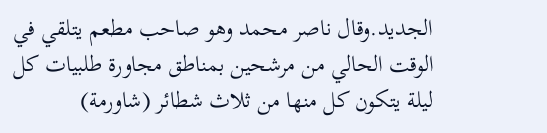الجديد.وقال ناصر محمد وهو صاحب مطعم يتلقي في الوقت الحالي من مرشحين بمناطق مجاورة طلبيات كل ليلة يتكون كل منها من ثلاث شطائر (شاورمة)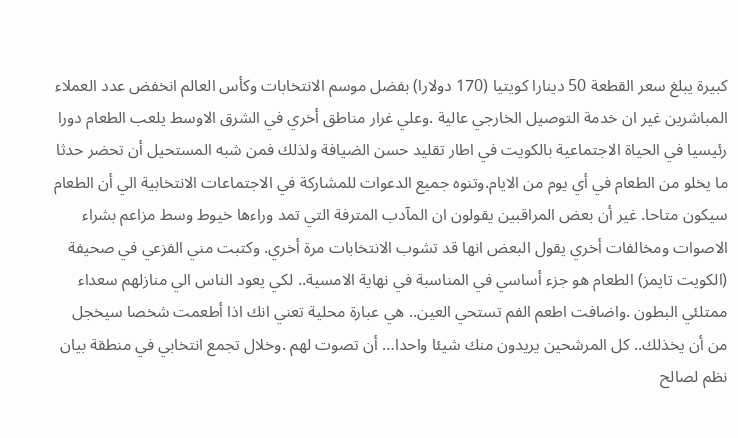كبيرة يبلغ سعر القطعة 50 دينارا كويتيا (170 دولارا) بفضل موسم الانتخابات وكأس العالم انخفض عدد العملاء المباشرين غير ان خدمة التوصيل الخارجي عالية .وعلي غرار مناطق أخري في الشرق الاوسط يلعب الطعام دورا رئيسيا في الحياة الاجتماعية بالكويت في اطار تقليد حسن الضيافة ولذلك فمن شبه المستحيل أن تحضر حدثا ما يخلو من الطعام في أي يوم من الايام.وتنوه جميع الدعوات للمشاركة في الاجتماعات الانتخابية الي أن الطعام سيكون متاحا. غير أن بعض المراقبين يقولون ان المآدب المترفة التي تمد وراءها خيوط وسط مزاعم بشراء الاصوات ومخالفات أخري يقول البعض انها قد تشوب الانتخابات مرة أخري. وكتبت مني الفزعي في صحيفة (الكويت تايمز) الطعام هو جزء أساسي في المناسبة في نهاية الامسية.. لكي يعود الناس الي منازلهم سعداء ممتلئي البطون .واضافت اطعم الفم تستحي العين.. هي عبارة محلية تعني انك اذا أطعمت شخصا سيخجل من أن يخذلك.. كل المرشحين يريدون منك شيئا واحدا… أن تصوت لهم .وخلال تجمع انتخابي في منطقة بيان نظم لصالح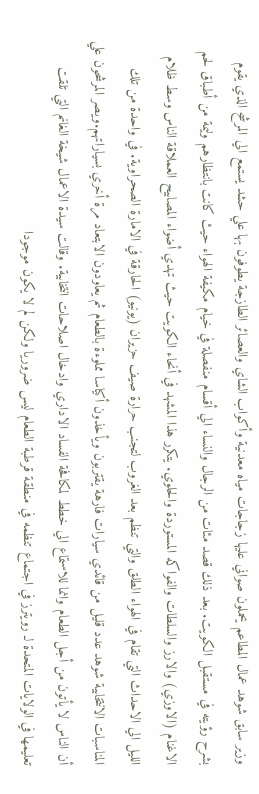وزير سابق شوهد عمال المطاعم يحملون صواني عليها زجاجات مياه معدنية وأكواب الشاي والعصائر الطازجة يطوفون بها علي حشد يستمع الي المرشح الذي يقوم بشرح رؤيته في مستقبل الكويت. بعد ذلك قصد مئات من الرجال والنساء الي أقسام منفصلة في خيام مكيفة الهواء حيث كانت بانتظارهم وليمة من أطباق لحم الاغنام (الاوزي) والارز والسلطات والفواكه المستوردة والحلوي. يتكرر هذا المشهد في أنحاء الكويت حيث تهدي أضواء المصابيح العملاقة الناس وسط ظلام الليل الي الاحداث التي تقام في الهواء الطلق والتي تنظم بعد الغروب لتجنب حرارة صيف حزيران (يونيو) الحارقة في الامارة الصحراوية. في واحدة من تلك المناسبات الانتخابية شوهد عدد قليل من قائدي سيارات فارهة يقتربون ويأخذون أكياسا مملوءة بالطعام ثم يعاودون الابتعاد مرة أخري بسياراتهم.ويصر المرشحون علي أن الناس لا يأتون من أجل الطعام وانما للاستماع الي خطط لمكافحة الفساد الاداري وادخال اصلاحات انتخابية. وقالت سيدة الاعمال شيخة الغانم التي تلقت تعليمها في الولايات المتحدة لـ رويترز في اجتماع تنظمه في منطقة قرطبة الطعام ليس ضروريا ولكن لم لا يكون موجودا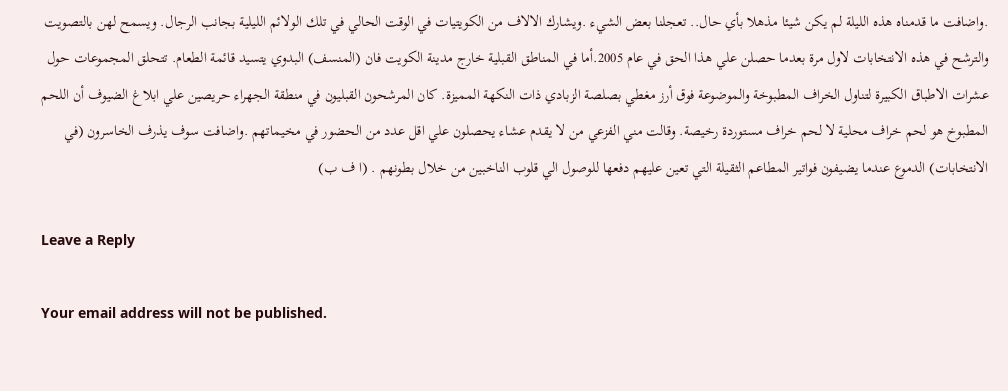.واضافت ما قدمناه هذه الليلة لم يكن شيئا مذهلا بأي حال.. تعجلنا بعض الشيء .ويشارك الالاف من الكويتيات في الوقت الحالي في تلك الولائم الليلية بجانب الرجال. ويسمح لهن بالتصويت والترشح في هذه الانتخابات لاول مرة بعدما حصلن علي هذا الحق في عام 2005.أما في المناطق القبلية خارج مدينة الكويت فان (المنسف) البدوي يتسيد قائمة الطعام. تتحلق المجموعات حول عشرات الاطباق الكبيرة لتناول الخراف المطبوخة والموضوعة فوق أرز مغطي بصلصة الزبادي ذات النكهة المميزة. كان المرشحون القبليون في منطقة الجهراء حريصين علي ابلاغ الضيوف أن اللحم المطبوخ هو لحم خراف محلية لا لحم خراف مستوردة رخيصة. وقالت مني الفزعي من لا يقدم عشاء يحصلون علي اقل عدد من الحضور في مخيماتهم .واضافت سوف يذرف الخاسرون (في الانتخابات) الدموع عندما يضيفون فواتير المطاعم الثقيلة التي تعين عليهم دفعها للوصول الي قلوب الناخبين من خلال بطونهم . (ا ف ب)

Leave a Reply

Your email address will not be published.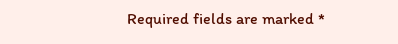Required fields are marked *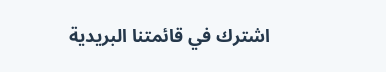اشترك في قائمتنا البريدية